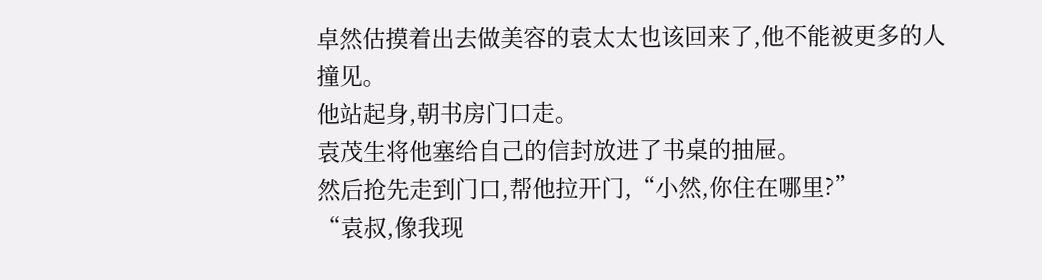卓然估摸着出去做美容的袁太太也该回来了,他不能被更多的人撞见。
他站起身,朝书房门口走。
袁茂生将他塞给自己的信封放进了书桌的抽屉。
然后抢先走到门口,帮他拉开门,“小然,你住在哪里?”
“袁叔,像我现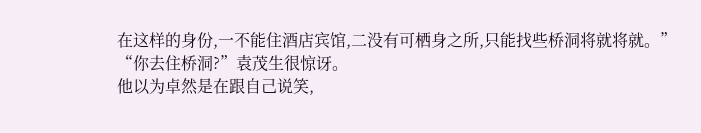在这样的身份,一不能住酒店宾馆,二没有可栖身之所,只能找些桥洞将就将就。”
“你去住桥洞?”袁茂生很惊讶。
他以为卓然是在跟自己说笑,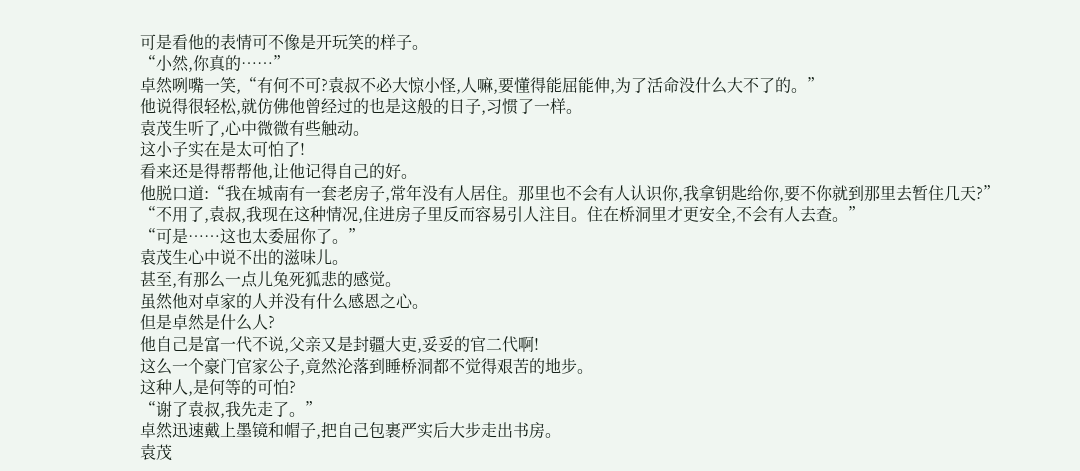可是看他的表情可不像是开玩笑的样子。
“小然,你真的……”
卓然咧嘴一笑,“有何不可?袁叔不必大惊小怪,人嘛,要懂得能屈能伸,为了活命没什么大不了的。”
他说得很轻松,就仿佛他曾经过的也是这般的日子,习惯了一样。
袁茂生听了,心中微微有些触动。
这小子实在是太可怕了!
看来还是得帮帮他,让他记得自己的好。
他脱口道:“我在城南有一套老房子,常年没有人居住。那里也不会有人认识你,我拿钥匙给你,要不你就到那里去暂住几天?”
“不用了,袁叔,我现在这种情况,住进房子里反而容易引人注目。住在桥洞里才更安全,不会有人去查。”
“可是……这也太委屈你了。”
袁茂生心中说不出的滋味儿。
甚至,有那么一点儿兔死狐悲的感觉。
虽然他对卓家的人并没有什么感恩之心。
但是卓然是什么人?
他自己是富一代不说,父亲又是封疆大吏,妥妥的官二代啊!
这么一个豪门官家公子,竟然沦落到睡桥洞都不觉得艰苦的地步。
这种人,是何等的可怕?
“谢了袁叔,我先走了。”
卓然迅速戴上墨镜和帽子,把自己包裹严实后大步走出书房。
袁茂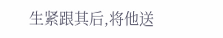生紧跟其后,将他送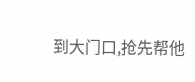到大门口,抢先帮他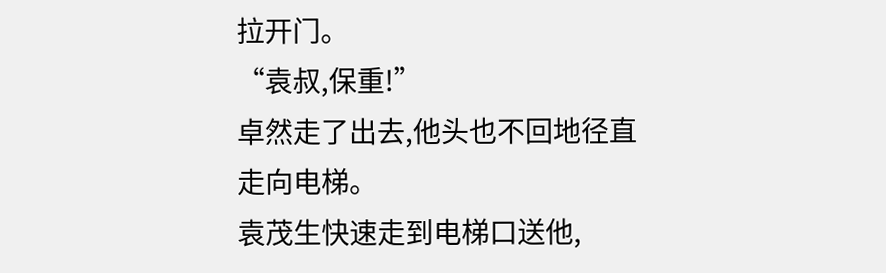拉开门。
“袁叔,保重!”
卓然走了出去,他头也不回地径直走向电梯。
袁茂生快速走到电梯口送他,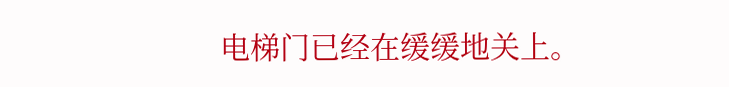电梯门已经在缓缓地关上。